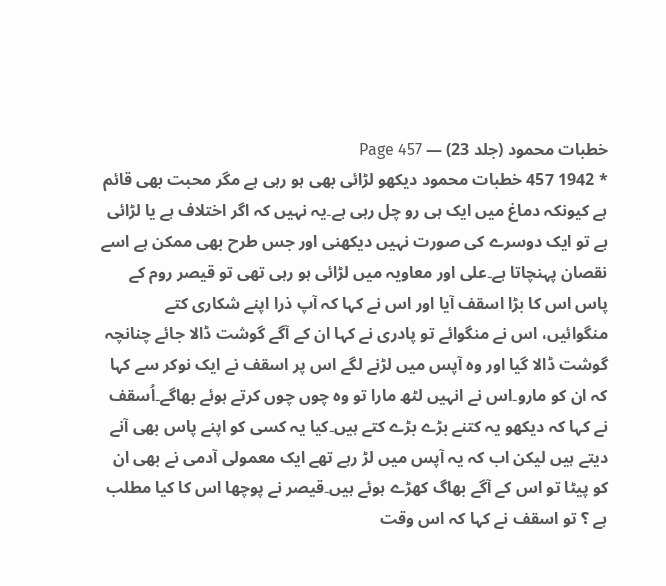خطبات محمود (جلد 23) — Page 457
* 1942 457 خطبات محمود دیکھو لڑائی بھی ہو رہی ہے مگر محبت بھی قائم ہے کیونکہ دماغ میں ایک ہی رو چل رہی ہے۔یہ نہیں کہ اگر اختلاف ہے یا لڑائی ہے تو ایک دوسرے کی صورت نہیں دیکھنی اور جس طرح بھی ممکن ہے اسے نقصان پہنچاتا ہے۔علی اور معاویہ میں لڑائی ہو رہی تھی تو قیصر روم کے پاس اس کا بڑا اسقف آیا اور اس نے کہا کہ آپ ذرا اپنے شکاری کتے منگوائیں، اس نے منگوائے تو پادری نے کہا ان کے آگے گوشت ڈالا جائے چنانچہ گوشت ڈالا گیا اور وہ آپس میں لڑنے لگے اس پر اسقف نے ایک نوکر سے کہا کہ ان کو مارو۔اس نے انہیں لٹھ مارا تو وہ چوں چوں کرتے ہوئے بھاگے۔اُسقف نے کہا کہ دیکھو یہ کتنے بڑے بڑے کتے ہیں۔کیا یہ کسی کو اپنے پاس بھی آنے دیتے ہیں لیکن اب کہ یہ آپس میں لڑ رہے تھے ایک معمولی آدمی نے بھی ان کو پیٹا تو اس کے آگے بھاگ کھڑے ہوئے ہیں۔قیصر نے پوچھا اس کا کیا مطلب ہے ؟ تو اسقف نے کہا کہ اس وقت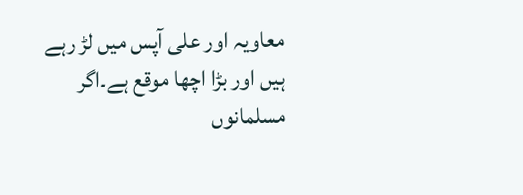معاویہ اور علی آپس میں لڑ رہے ہیں اور بڑا اچھا موقع ہے۔اگر مسلمانوں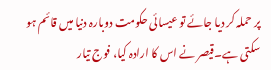پر حملہ کر دیا جائے تو عیسائی حکومت دوبارہ دنیا میں قائم ہو سکتی ہے۔قیصر نے اس کا ارادہ کیا، فوج تیار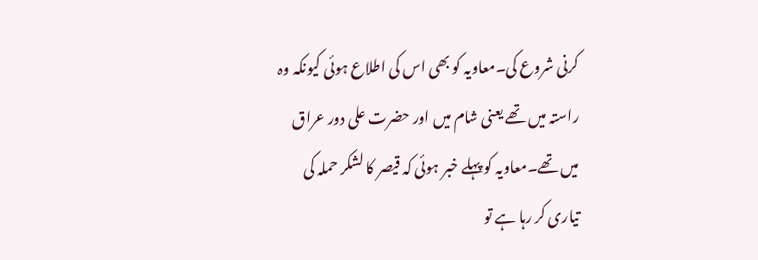کرنی شروع کی۔معاویہ کو بھی اس کی اطلاع ہوئی کیونکہ وہ راستہ میں تھے یعنی شام میں اور حضرت علی دور عراق میں تھے۔معاویہ کو پہلے خبر ہوئی کہ قیصر کا لشکر حملہ کی تیاری کر رہا ہے تو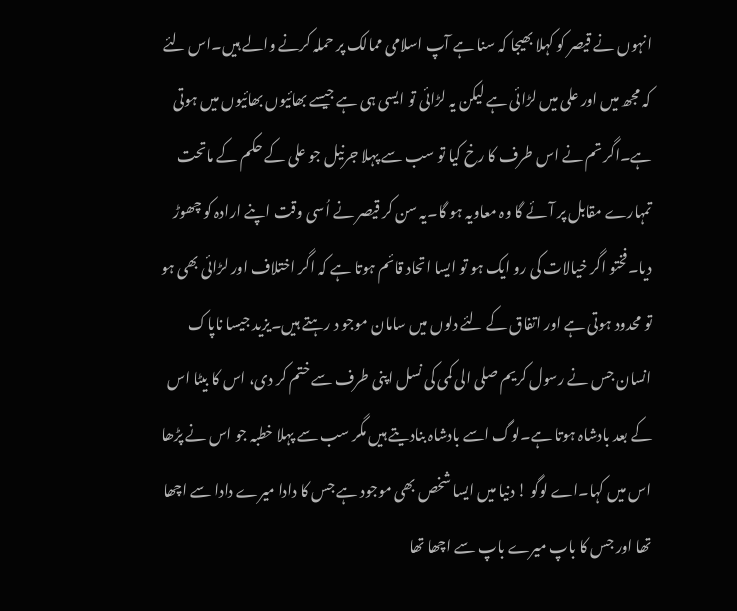انہوں نے قیصر کو کہلا بھیجا کہ سنا ہے آپ اسلامی ممالک پر حملہ کرنے والے ہیں۔اس لئے کہ مجھ میں اور علی میں لڑائی ہے لیکن یہ لڑائی تو ایسی ہی ہے جیسے بھائیوں بھائیوں میں ہوتی ہے۔اگر تم نے اس طرف کا رخ کیا تو سب سے پہلا جرنیل جو علی کے حکم کے ماتحت تمہارے مقابل پر آئے گا وہ معاویہ ہو گا۔یہ سن کر قیصر نے اُسی وقت اپنے ارادہ کو چھوڑ دیا۔فختو اگر خیالات کی رو ایک ہو تو ایسا اتحاد قائم ہوتا ہے کہ اگر اختلاف اور لڑائی بھی ہو تو محدود ہوتی ہے اور اتفاق کے لئے دلوں میں سامان موجو د رہتے ہیں۔یزید جیسا ناپاک انسان جس نے رسول کریم صلی الی کمی کی نسل اپنی طرف سے ختم کر دی، اس کا بیٹا اس کے بعد بادشاہ ہوتا ہے۔لوگ اسے بادشاہ بنادیتے ہیں مگر سب سے پہلا خطبہ جو اس نے پڑھا اس میں کہا۔اے لوگو ! دنیا میں ایسا شخص بھی موجود ہے جس کا دادا میرے دادا سے اچھا تھا اور جس کا باپ میرے باپ سے اچھا تھا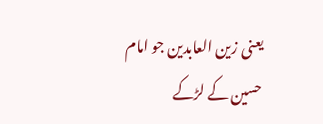یعنی زین العابدین جو امام حسین کے لڑکے